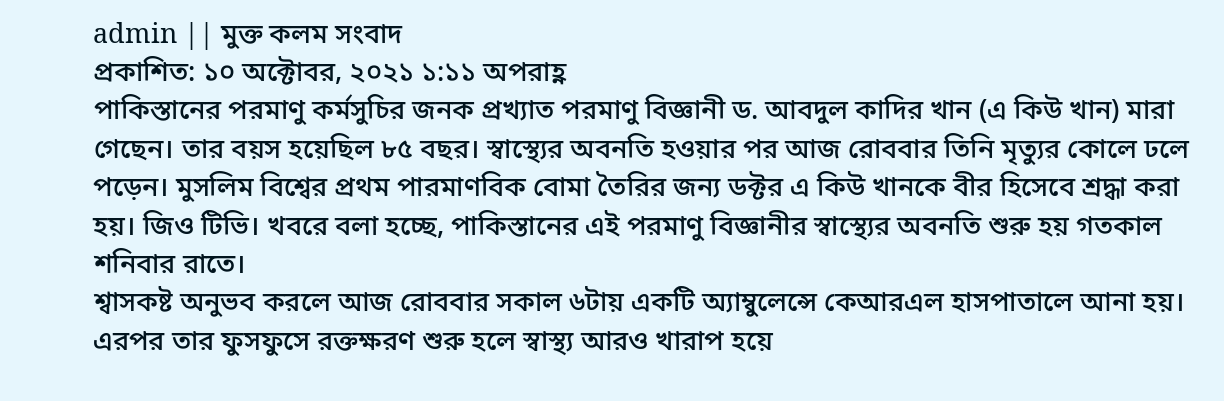admin || মুক্ত কলম সংবাদ
প্রকাশিত: ১০ অক্টোবর, ২০২১ ১:১১ অপরাহ্ণ
পাকিস্তানের পরমাণু কর্মসুচির জনক প্রখ্যাত পরমাণু বিজ্ঞানী ড. আবদুল কাদির খান (এ কিউ খান) মারা গেছেন। তার বয়স হয়েছিল ৮৫ বছর। স্বাস্থ্যের অবনতি হওয়ার পর আজ রোববার তিনি মৃত্যুর কোলে ঢলে পড়েন। মুসলিম বিশ্বের প্রথম পারমাণবিক বোমা তৈরির জন্য ডক্টর এ কিউ খানকে বীর হিসেবে শ্রদ্ধা করা হয়। জিও টিভি। খবরে বলা হচ্ছে, পাকিস্তানের এই পরমাণু বিজ্ঞানীর স্বাস্থ্যের অবনতি শুরু হয় গতকাল শনিবার রাতে।
শ্বাসকষ্ট অনুভব করলে আজ রোববার সকাল ৬টায় একটি অ্যাম্বুলেন্সে কেআরএল হাসপাতালে আনা হয়। এরপর তার ফুসফুসে রক্তক্ষরণ শুরু হলে স্বাস্থ্য আরও খারাপ হয়ে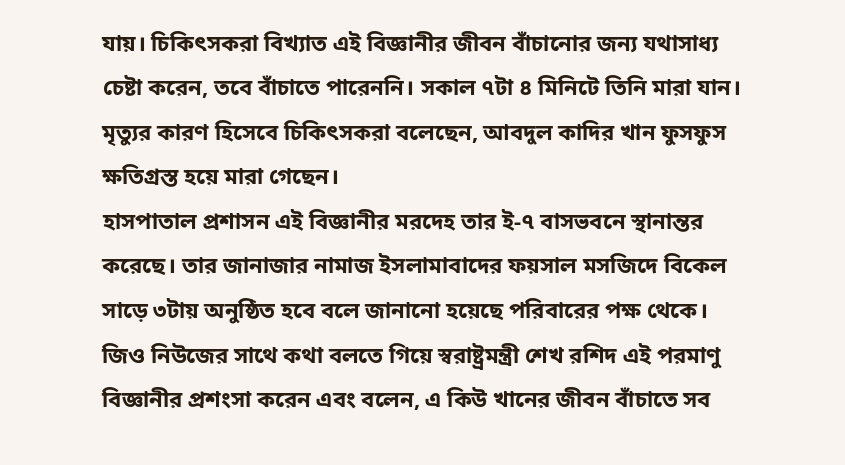যায়। চিকিৎসকরা বিখ্যাত এই বিজ্ঞানীর জীবন বাঁচানোর জন্য যথাসাধ্য চেষ্টা করেন, তবে বাঁচাতে পারেননি। সকাল ৭টা ৪ মিনিটে তিনি মারা যান। মৃত্যুর কারণ হিসেবে চিকিৎসকরা বলেছেন, আবদুল কাদির খান ফুসফুস ক্ষতিগ্রস্ত হয়ে মারা গেছেন।
হাসপাতাল প্রশাসন এই বিজ্ঞানীর মরদেহ তার ই-৭ বাসভবনে স্থানান্তর করেছে। তার জানাজার নামাজ ইসলামাবাদের ফয়সাল মসজিদে বিকেল সাড়ে ৩টায় অনুষ্ঠিত হবে বলে জানানো হয়েছে পরিবারের পক্ষ থেকে। জিও নিউজের সাথে কথা বলতে গিয়ে স্বরাষ্ট্রমন্ত্রী শেখ রশিদ এই পরমাণু বিজ্ঞানীর প্রশংসা করেন এবং বলেন, এ কিউ খানের জীবন বাঁচাতে সব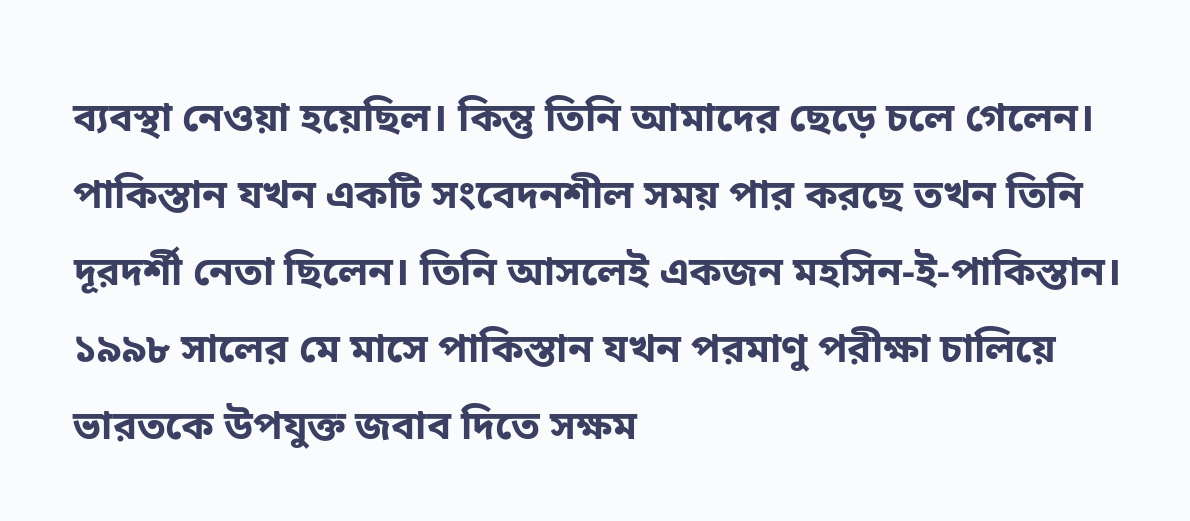ব্যবস্থা নেওয়া হয়েছিল। কিন্তু তিনি আমাদের ছেড়ে চলে গেলেন। পাকিস্তান যখন একটি সংবেদনশীল সময় পার করছে তখন তিনি দূরদর্শী নেতা ছিলেন। তিনি আসলেই একজন মহসিন-ই-পাকিস্তান।
১৯৯৮ সালের মে মাসে পাকিস্তান যখন পরমাণু পরীক্ষা চালিয়ে ভারতকে উপযুক্ত জবাব দিতে সক্ষম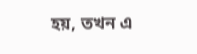হয়, তখন এ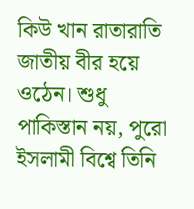কিউ খান রাতারাতি জাতীয় বীর হয়ে ওঠেন। শুধু পাকিস্তান নয়, পুরো ইসলামী বিশ্বে তিনি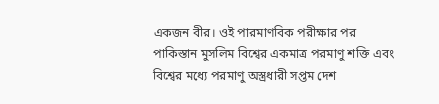একজন বীর। ওই পারমাণবিক পরীক্ষার পর পাকিস্তান মুসলিম বিশ্বের একমাত্র পরমাণু শক্তি এবং বিশ্বের মধ্যে পরমাণু অস্ত্রধারী সপ্তম দেশ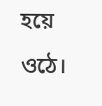হয়ে ওঠে।